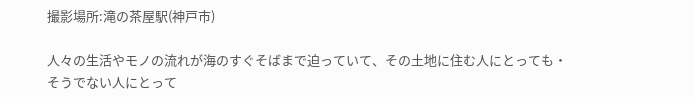撮影場所:滝の茶屋駅(神戸市)

人々の生活やモノの流れが海のすぐそばまで迫っていて、その土地に住む人にとっても・そうでない人にとって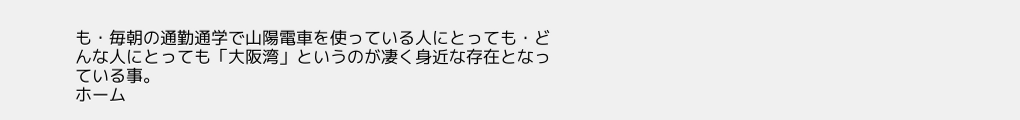も・毎朝の通勤通学で山陽電車を使っている人にとっても・どんな人にとっても「大阪湾」というのが凄く身近な存在となっている事。
ホーム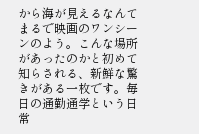から海が見えるなんてまるで映画のワンシーンのよう。こんな場所があったのかと初めて知らされる、新鮮な驚きがある一枚です。毎日の通勤通学という日常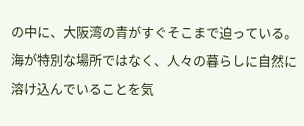の中に、大阪湾の青がすぐそこまで迫っている。海が特別な場所ではなく、人々の暮らしに自然に溶け込んでいることを気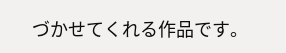づかせてくれる作品です。